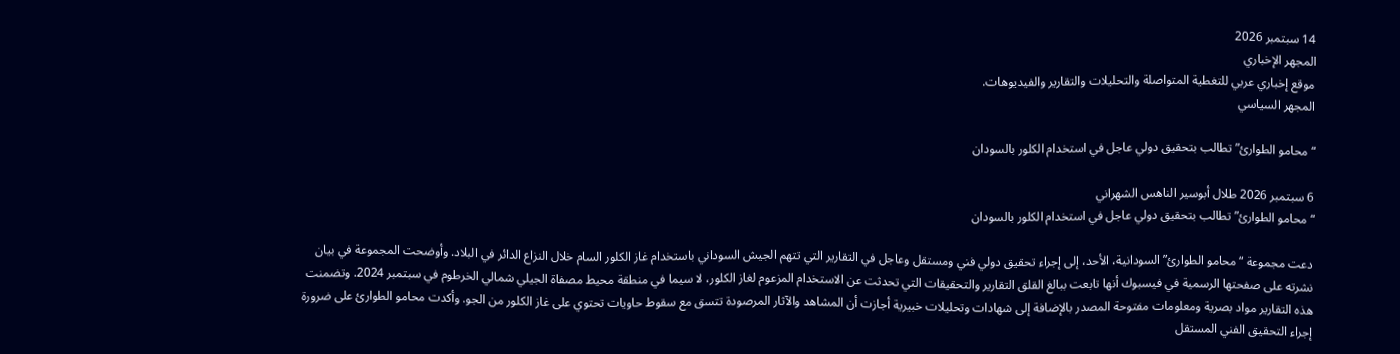14 سبتمبر 2026
المجهر الإخباري
موقع إخباري عربي للتغطية المتواصلة والتحليلات والتقارير والفيديوهات.
المجهر السياسي

“محامو الطوارئ” تطالب بتحقيق دولي عاجل في استخدام الكلور بالسودان

6 سبتمبر 2026 طلال أبوسير الناهس الشهراني
“محامو الطوارئ” تطالب بتحقيق دولي عاجل في استخدام الكلور بالسودان

دعت مجموعة “محامو الطوارئ” السودانية، الأحد، إلى إجراء تحقيق دولي فني ومستقل وعاجل في التقارير التي تتهم الجيش السوداني باستخدام غاز الكلور السام خلال النزاع الدائر في البلاد. وأوضحت المجموعة في بيان نشرته على صفحتها الرسمية في فيسبوك أنها تابعت ببالغ القلق التقارير والتحقيقات التي تحدثت عن الاستخدام المزعوم لغاز الكلور، لا سيما في منطقة محيط مصفاة الجيلي شمالي الخرطوم في سبتمبر 2024. وتضمنت هذه التقارير مواد بصرية ومعلومات مفتوحة المصدر بالإضافة إلى شهادات وتحليلات خبيرية أجازت أن المشاهد والآثار المرصودة تتسق مع سقوط حاويات تحتوي على غاز الكلور من الجو. وأكدت محامو الطوارئ على ضرورة إجراء التحقيق الفني المستقل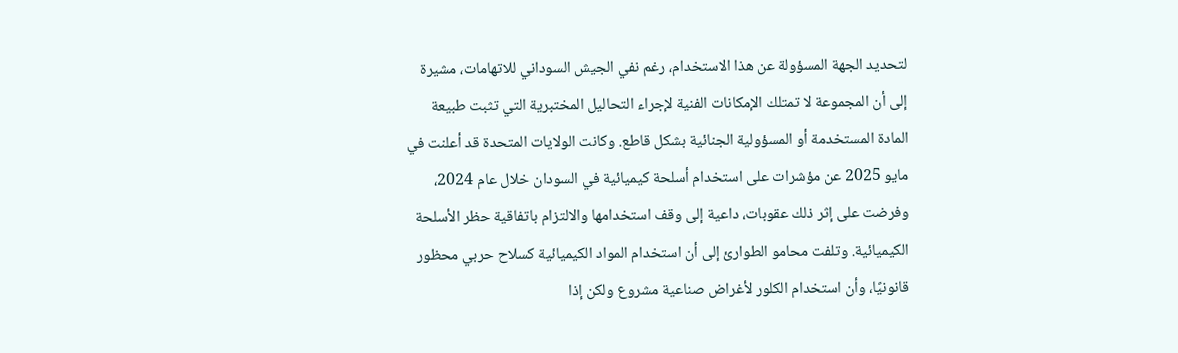لتحديد الجهة المسؤولة عن هذا الاستخدام، رغم نفي الجيش السوداني للاتهامات، مشيرة إلى أن المجموعة لا تمتلك الإمكانات الفنية لإجراء التحاليل المختبرية التي تثبت طبيعة المادة المستخدمة أو المسؤولية الجنائية بشكل قاطع. وكانت الولايات المتحدة قد أعلنت في مايو 2025 عن مؤشرات على استخدام أسلحة كيميائية في السودان خلال عام 2024، وفرضت على إثر ذلك عقوبات، داعية إلى وقف استخدامها والالتزام باتفاقية حظر الأسلحة الكيميائية. وتلفت محامو الطوارئ إلى أن استخدام المواد الكيميائية كسلاح حربي محظور قانونيًا، وأن استخدام الكلور لأغراض صناعية مشروع ولكن إذا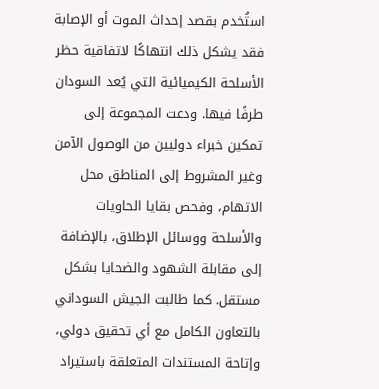استُخدم بقصد إحداث الموت أو الإصابة فقد يشكل ذلك انتهاكًا لاتفاقية حظر الأسلحة الكيميائية التي يُعد السودان طرفًا فيها. ودعت المجموعة إلى تمكين خبراء دوليين من الوصول الآمن وغير المشروط إلى المناطق محل الاتهام، وفحص بقايا الحاويات والأسلحة ووسائل الإطلاق، بالإضافة إلى مقابلة الشهود والضحايا بشكل مستقل. كما طالبت الجيش السوداني بالتعاون الكامل مع أي تحقيق دولي، وإتاحة المستندات المتعلقة باستيراد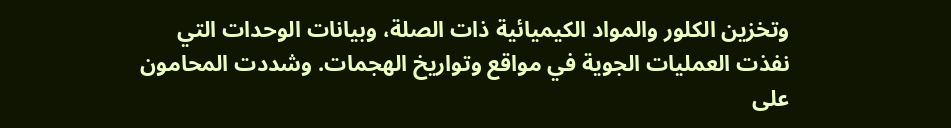وتخزين الكلور والمواد الكيميائية ذات الصلة، وبيانات الوحدات التي نفذت العمليات الجوية في مواقع وتواريخ الهجمات. وشددت المحامون على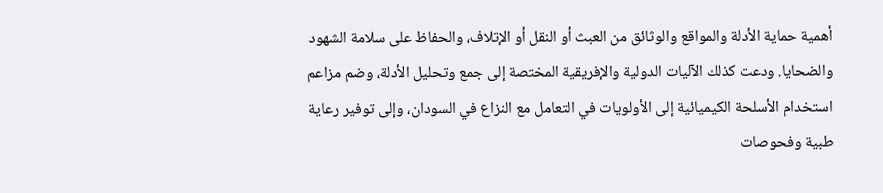أهمية حماية الأدلة والمواقع والوثائق من العبث أو النقل أو الإتلاف، والحفاظ على سلامة الشهود والضحايا. ودعت كذلك الآليات الدولية والإفريقية المختصة إلى جمع وتحليل الأدلة، وضم مزاعم استخدام الأسلحة الكيميائية إلى الأولويات في التعامل مع النزاع في السودان، وإلى توفير رعاية طبية وفحوصات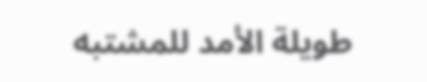طويلة الأمد للمشتبه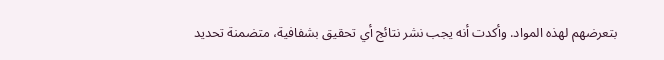بتعرضهم لهذه المواد. وأكدت أنه يجب نشر نتائج أي تحقيق بشفافية، متضمنة تحديد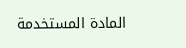المادة المستخدمة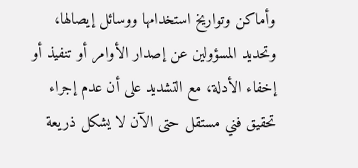وأماكن وتواريخ استخدامها ووسائل إيصالها، وتحديد المسؤولين عن إصدار الأوامر أو تنفيذ أو إخفاء الأدلة، مع التشديد على أن عدم إجراء تحقيق فني مستقل حتى الآن لا يشكل ذريعة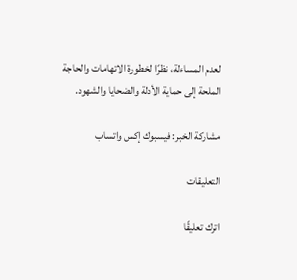لعدم المساءلة، نظرًا لخطورة الاتهامات والحاجة الملحة إلى حماية الأدلة والضحايا والشهود.

مشاركة الخبر: فيسبوك إكس واتساب

التعليقات

اترك تعليقًا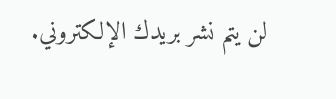لن يتم نشر بريدك الإلكتروني.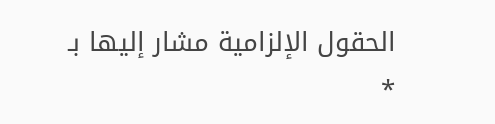الحقول الإلزامية مشار إليها بـ *